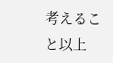考えること以上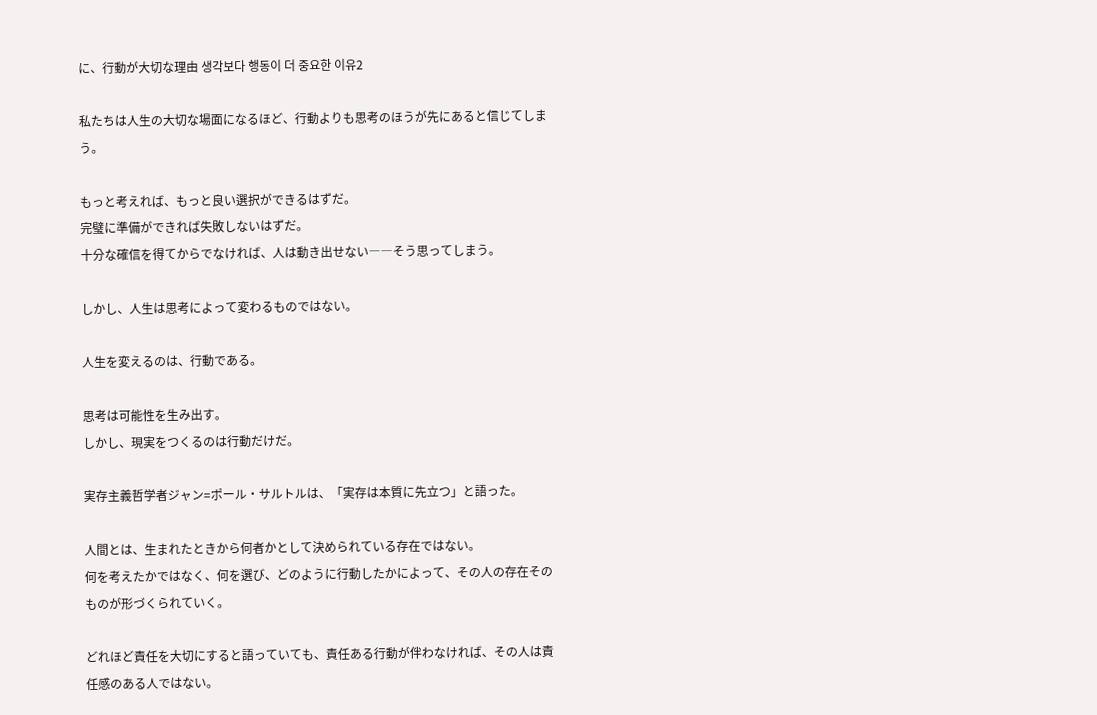に、行動が大切な理由 생각보다 행동이 더 중요한 이유2

私たちは人生の大切な場面になるほど、行動よりも思考のほうが先にあると信じてしまう。

もっと考えれば、もっと良い選択ができるはずだ。
完璧に準備ができれば失敗しないはずだ。
十分な確信を得てからでなければ、人は動き出せない――そう思ってしまう。

しかし、人生は思考によって変わるものではない。

人生を変えるのは、行動である。

思考は可能性を生み出す。
しかし、現実をつくるのは行動だけだ。

実存主義哲学者ジャン=ポール・サルトルは、「実存は本質に先立つ」と語った。

人間とは、生まれたときから何者かとして決められている存在ではない。
何を考えたかではなく、何を選び、どのように行動したかによって、その人の存在そのものが形づくられていく。

どれほど責任を大切にすると語っていても、責任ある行動が伴わなければ、その人は責任感のある人ではない。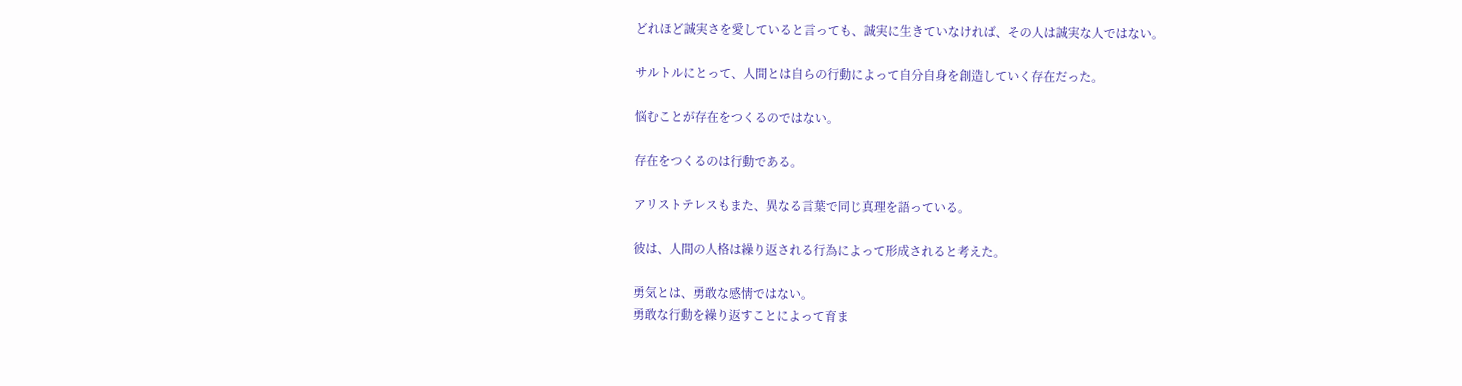どれほど誠実さを愛していると言っても、誠実に生きていなければ、その人は誠実な人ではない。

サルトルにとって、人間とは自らの行動によって自分自身を創造していく存在だった。

悩むことが存在をつくるのではない。

存在をつくるのは行動である。

アリストテレスもまた、異なる言葉で同じ真理を語っている。

彼は、人間の人格は繰り返される行為によって形成されると考えた。

勇気とは、勇敢な感情ではない。
勇敢な行動を繰り返すことによって育ま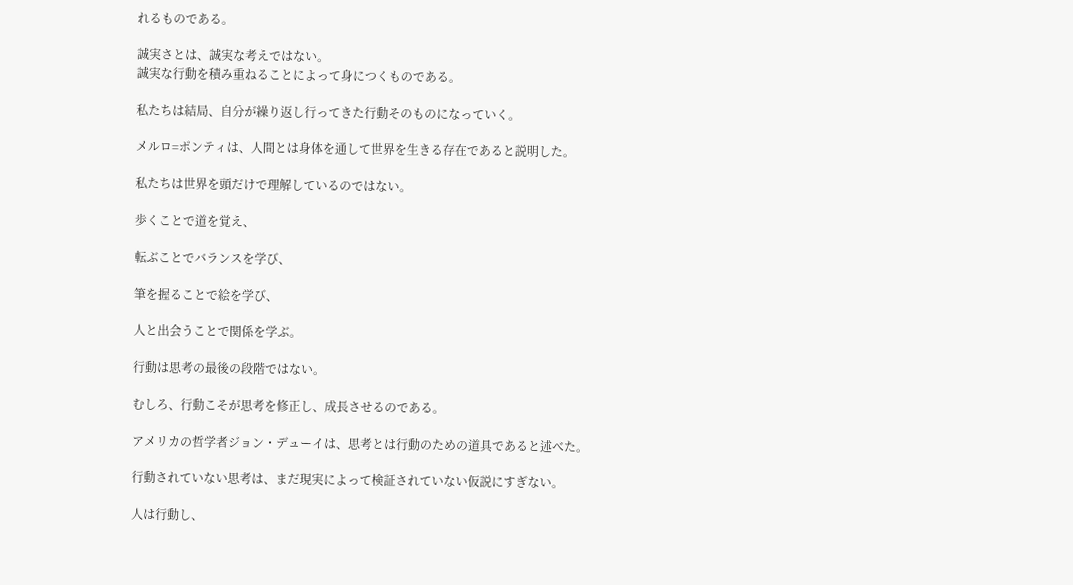れるものである。

誠実さとは、誠実な考えではない。
誠実な行動を積み重ねることによって身につくものである。

私たちは結局、自分が繰り返し行ってきた行動そのものになっていく。

メルロ=ポンティは、人間とは身体を通して世界を生きる存在であると説明した。

私たちは世界を頭だけで理解しているのではない。

歩くことで道を覚え、

転ぶことでバランスを学び、

筆を握ることで絵を学び、

人と出会うことで関係を学ぶ。

行動は思考の最後の段階ではない。

むしろ、行動こそが思考を修正し、成長させるのである。

アメリカの哲学者ジョン・デューイは、思考とは行動のための道具であると述べた。

行動されていない思考は、まだ現実によって検証されていない仮説にすぎない。

人は行動し、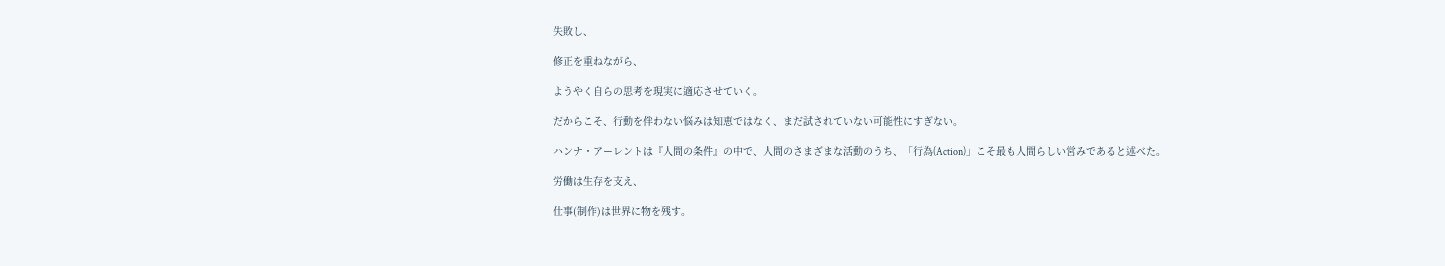失敗し、

修正を重ねながら、

ようやく自らの思考を現実に適応させていく。

だからこそ、行動を伴わない悩みは知恵ではなく、まだ試されていない可能性にすぎない。

ハンナ・アーレントは『人間の条件』の中で、人間のさまざまな活動のうち、「行為(Action)」こそ最も人間らしい営みであると述べた。

労働は生存を支え、

仕事(制作)は世界に物を残す。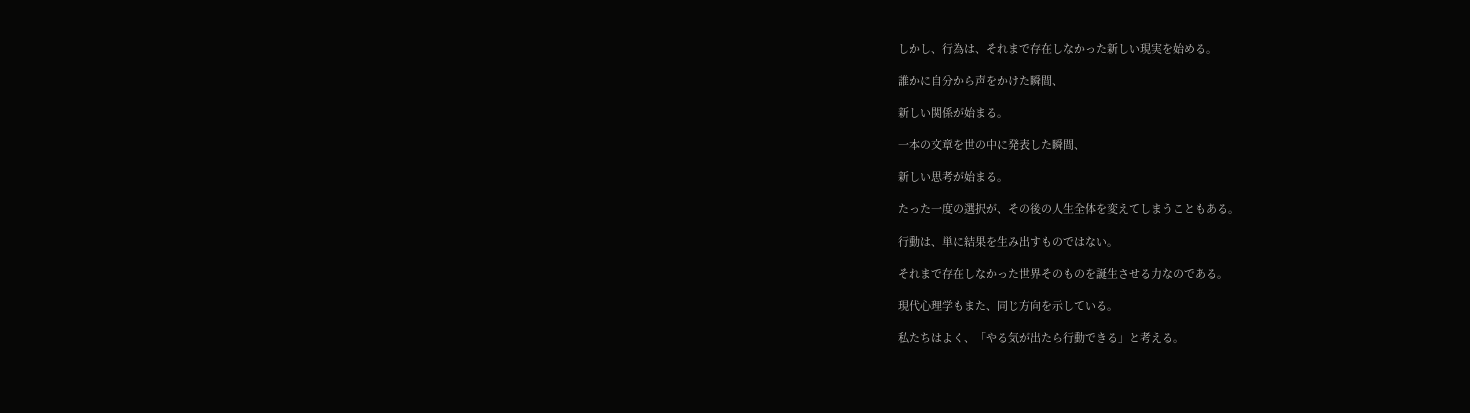しかし、行為は、それまで存在しなかった新しい現実を始める。

誰かに自分から声をかけた瞬間、

新しい関係が始まる。

一本の文章を世の中に発表した瞬間、

新しい思考が始まる。

たった一度の選択が、その後の人生全体を変えてしまうこともある。

行動は、単に結果を生み出すものではない。

それまで存在しなかった世界そのものを誕生させる力なのである。

現代心理学もまた、同じ方向を示している。

私たちはよく、「やる気が出たら行動できる」と考える。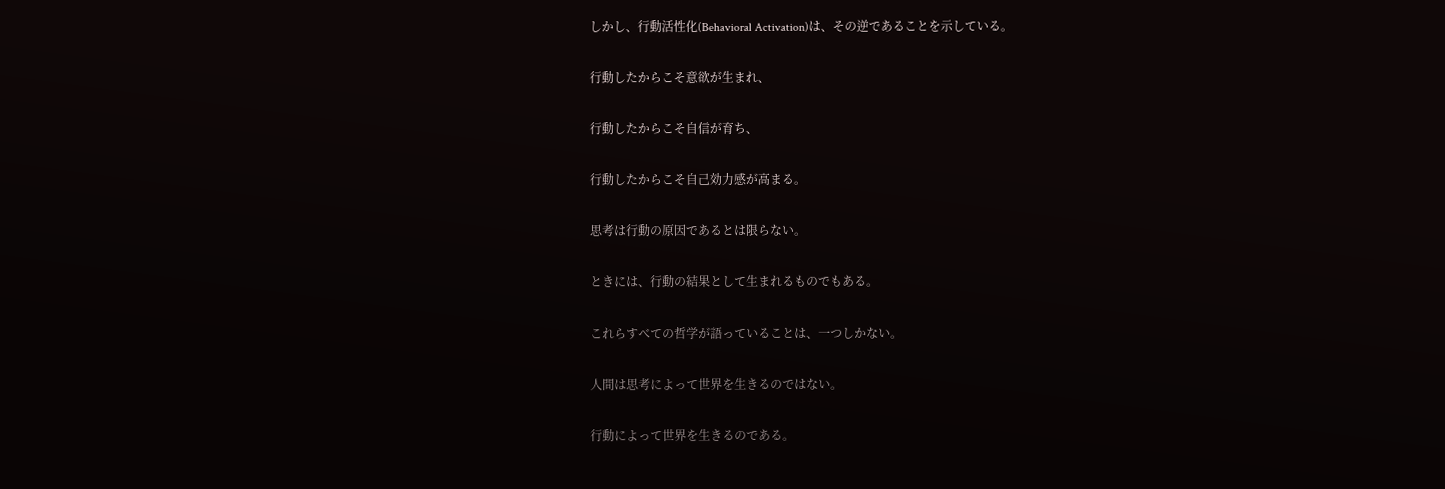しかし、行動活性化(Behavioral Activation)は、その逆であることを示している。

行動したからこそ意欲が生まれ、

行動したからこそ自信が育ち、

行動したからこそ自己効力感が高まる。

思考は行動の原因であるとは限らない。

ときには、行動の結果として生まれるものでもある。

これらすべての哲学が語っていることは、一つしかない。

人間は思考によって世界を生きるのではない。

行動によって世界を生きるのである。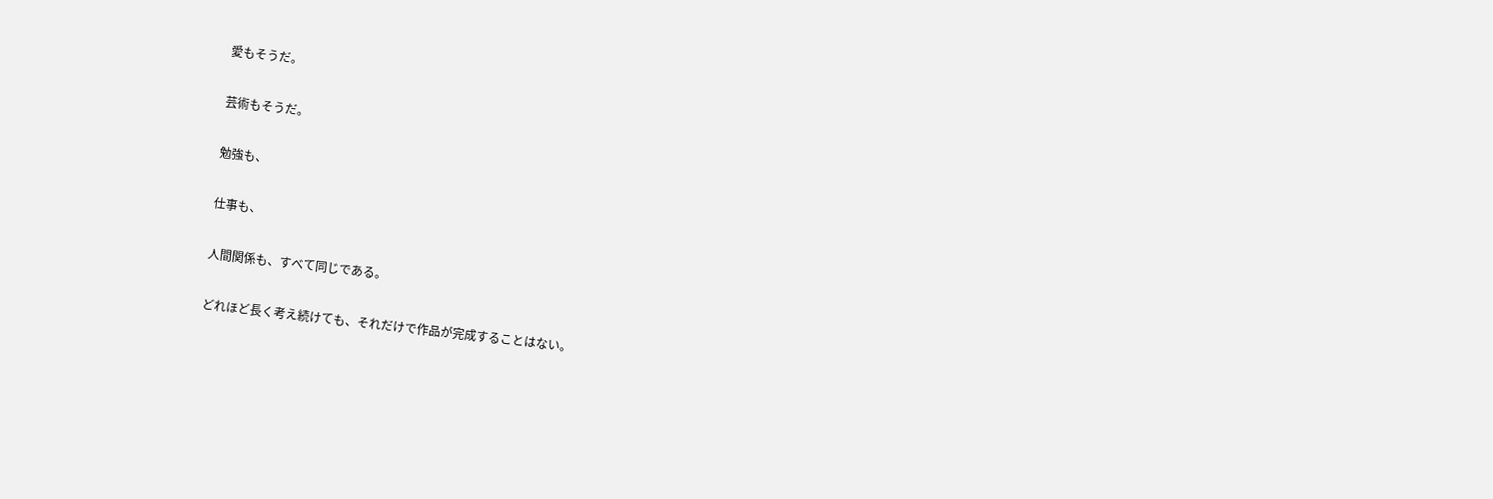愛もそうだ。

芸術もそうだ。

勉強も、

仕事も、

人間関係も、すべて同じである。

どれほど長く考え続けても、それだけで作品が完成することはない。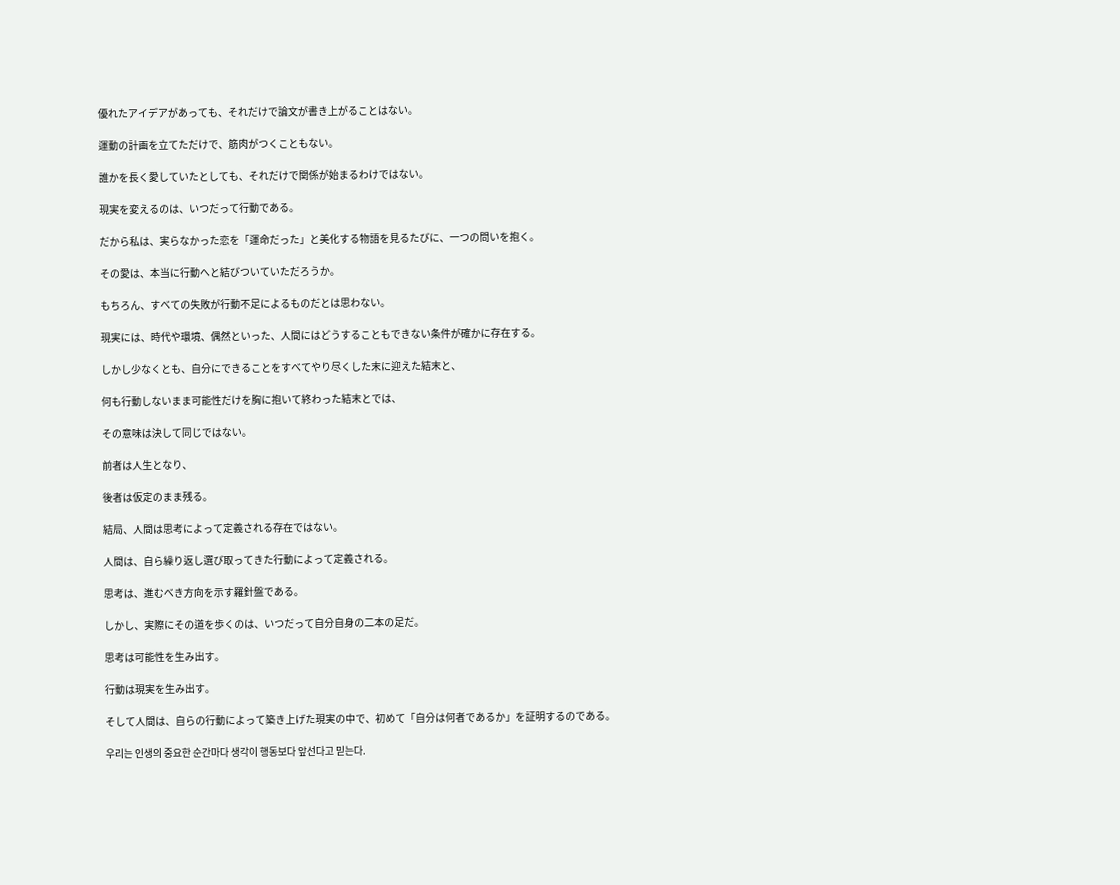優れたアイデアがあっても、それだけで論文が書き上がることはない。

運動の計画を立てただけで、筋肉がつくこともない。

誰かを長く愛していたとしても、それだけで関係が始まるわけではない。

現実を変えるのは、いつだって行動である。

だから私は、実らなかった恋を「運命だった」と美化する物語を見るたびに、一つの問いを抱く。

その愛は、本当に行動へと結びついていただろうか。

もちろん、すべての失敗が行動不足によるものだとは思わない。

現実には、時代や環境、偶然といった、人間にはどうすることもできない条件が確かに存在する。

しかし少なくとも、自分にできることをすべてやり尽くした末に迎えた結末と、

何も行動しないまま可能性だけを胸に抱いて終わった結末とでは、

その意味は決して同じではない。

前者は人生となり、

後者は仮定のまま残る。

結局、人間は思考によって定義される存在ではない。

人間は、自ら繰り返し選び取ってきた行動によって定義される。

思考は、進むべき方向を示す羅針盤である。

しかし、実際にその道を歩くのは、いつだって自分自身の二本の足だ。

思考は可能性を生み出す。

行動は現実を生み出す。

そして人間は、自らの行動によって築き上げた現実の中で、初めて「自分は何者であるか」を証明するのである。

우리는 인생의 중요한 순간마다 생각이 행동보다 앞선다고 믿는다.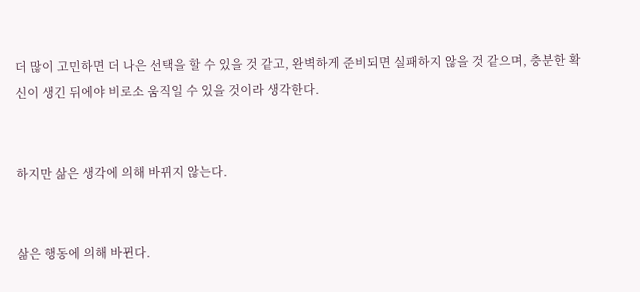더 많이 고민하면 더 나은 선택을 할 수 있을 것 같고, 완벽하게 준비되면 실패하지 않을 것 같으며, 충분한 확신이 생긴 뒤에야 비로소 움직일 수 있을 것이라 생각한다.


하지만 삶은 생각에 의해 바뀌지 않는다.


삶은 행동에 의해 바뀐다.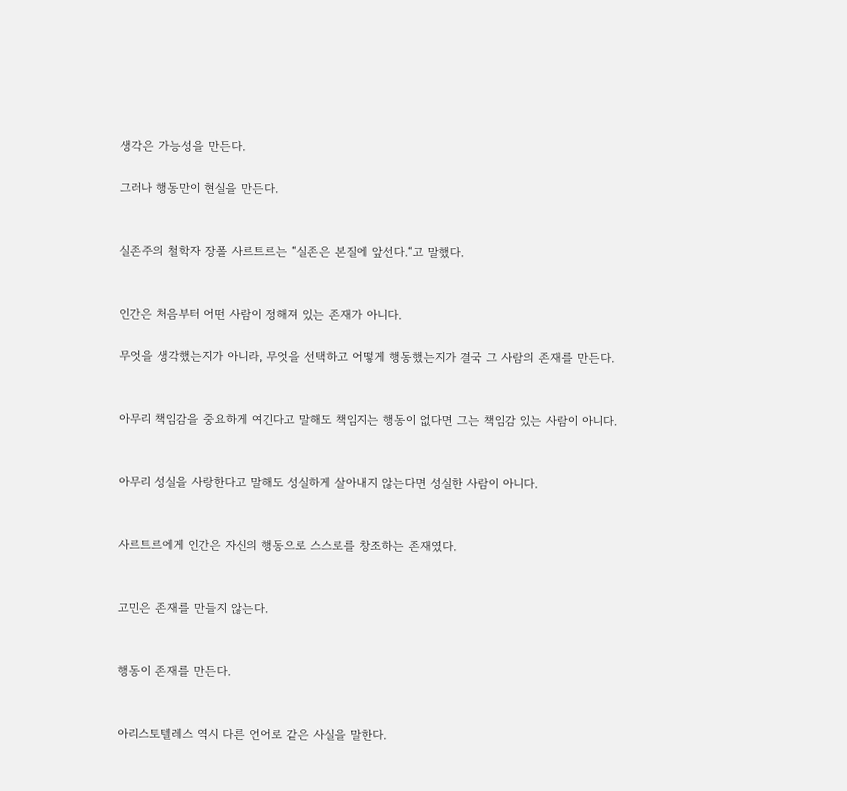생각은 가능성을 만든다.

그러나 행동만이 현실을 만든다.


실존주의 철학자 장폴 사르트르는 “실존은 본질에 앞선다.“고 말했다.


인간은 처음부터 어떤 사람이 정해져 있는 존재가 아니다.

무엇을 생각했는지가 아니라, 무엇을 선택하고 어떻게 행동했는지가 결국 그 사람의 존재를 만든다.


아무리 책임감을 중요하게 여긴다고 말해도 책임지는 행동이 없다면 그는 책임감 있는 사람이 아니다.


아무리 성실을 사랑한다고 말해도 성실하게 살아내지 않는다면 성실한 사람이 아니다.


사르트르에게 인간은 자신의 행동으로 스스로를 창조하는 존재였다.


고민은 존재를 만들지 않는다.


행동이 존재를 만든다.


아리스토텔레스 역시 다른 언어로 같은 사실을 말한다.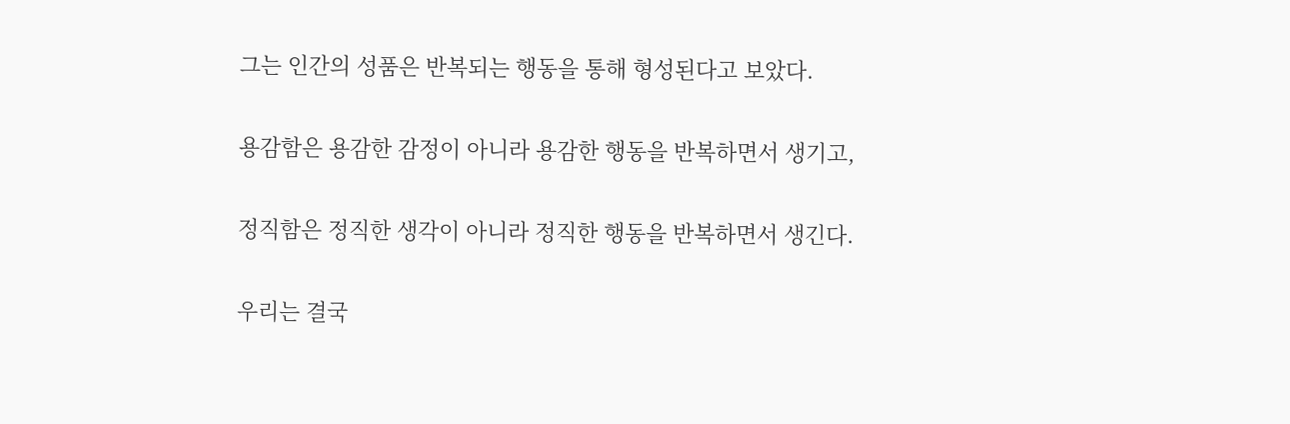그는 인간의 성품은 반복되는 행동을 통해 형성된다고 보았다.


용감함은 용감한 감정이 아니라 용감한 행동을 반복하면서 생기고,


정직함은 정직한 생각이 아니라 정직한 행동을 반복하면서 생긴다.


우리는 결국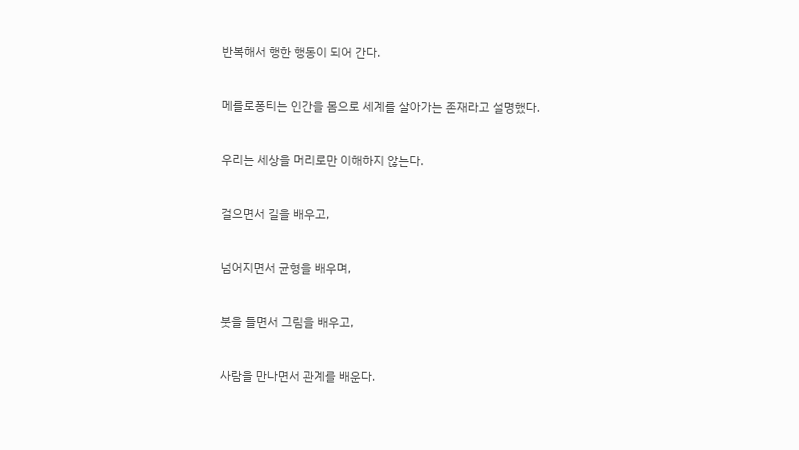반복해서 행한 행동이 되어 간다.


메를로퐁티는 인간을 몸으로 세계를 살아가는 존재라고 설명했다.


우리는 세상을 머리로만 이해하지 않는다.


걸으면서 길을 배우고,


넘어지면서 균형을 배우며,


붓을 들면서 그림을 배우고,


사람을 만나면서 관계를 배운다.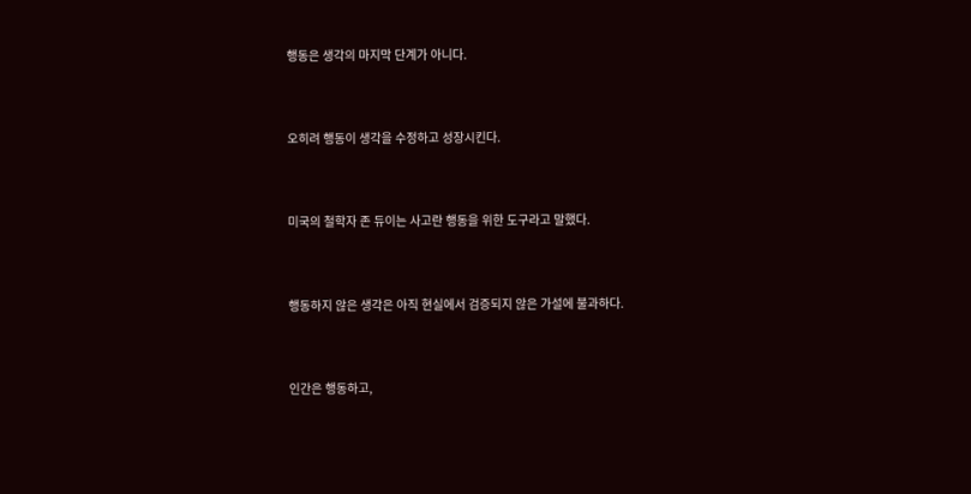행동은 생각의 마지막 단계가 아니다.


오히려 행동이 생각을 수정하고 성장시킨다.


미국의 철학자 존 듀이는 사고란 행동을 위한 도구라고 말했다.


행동하지 않은 생각은 아직 현실에서 검증되지 않은 가설에 불과하다.


인간은 행동하고,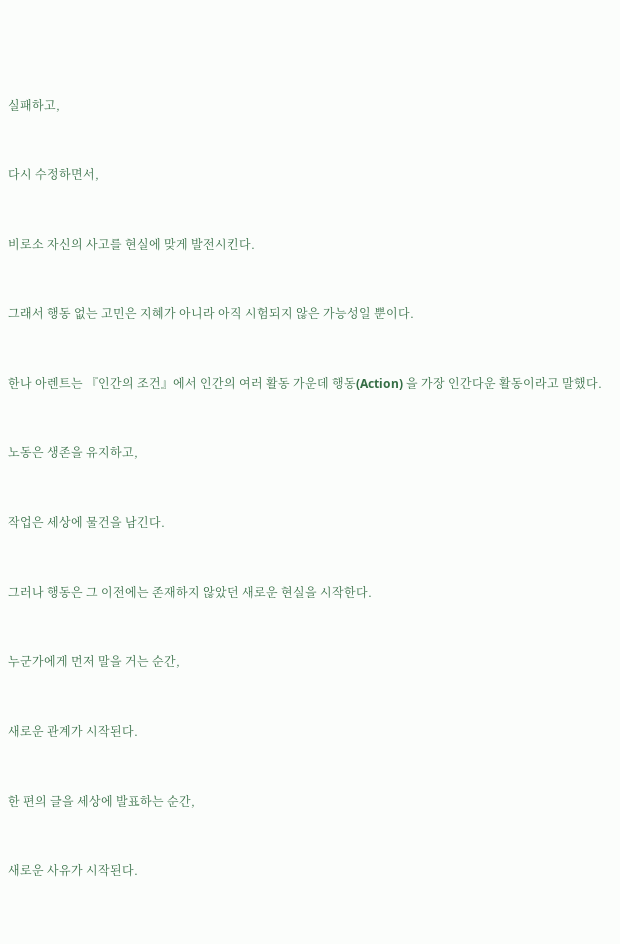실패하고,


다시 수정하면서,


비로소 자신의 사고를 현실에 맞게 발전시킨다.


그래서 행동 없는 고민은 지혜가 아니라 아직 시험되지 않은 가능성일 뿐이다.


한나 아렌트는 『인간의 조건』에서 인간의 여러 활동 가운데 행동(Action) 을 가장 인간다운 활동이라고 말했다.


노동은 생존을 유지하고,


작업은 세상에 물건을 남긴다.


그러나 행동은 그 이전에는 존재하지 않았던 새로운 현실을 시작한다.


누군가에게 먼저 말을 거는 순간,


새로운 관계가 시작된다.


한 편의 글을 세상에 발표하는 순간,


새로운 사유가 시작된다.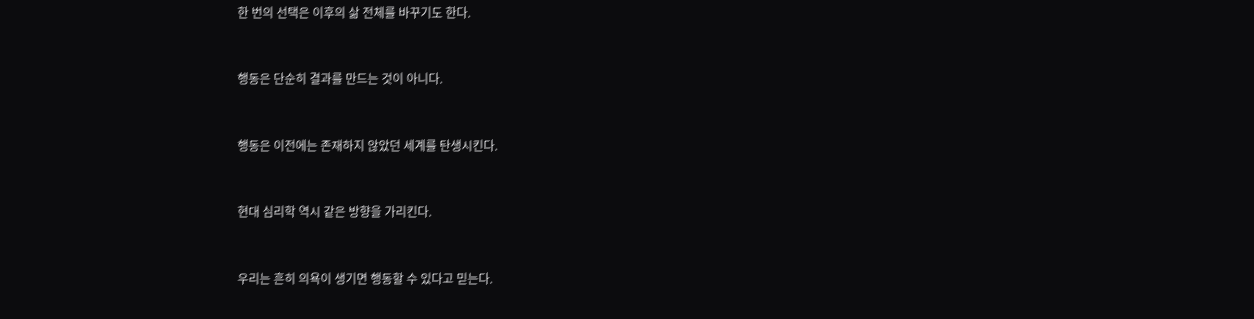한 번의 선택은 이후의 삶 전체를 바꾸기도 한다.


행동은 단순히 결과를 만드는 것이 아니다.


행동은 이전에는 존재하지 않았던 세계를 탄생시킨다.


현대 심리학 역시 같은 방향을 가리킨다.


우리는 흔히 의욕이 생기면 행동할 수 있다고 믿는다.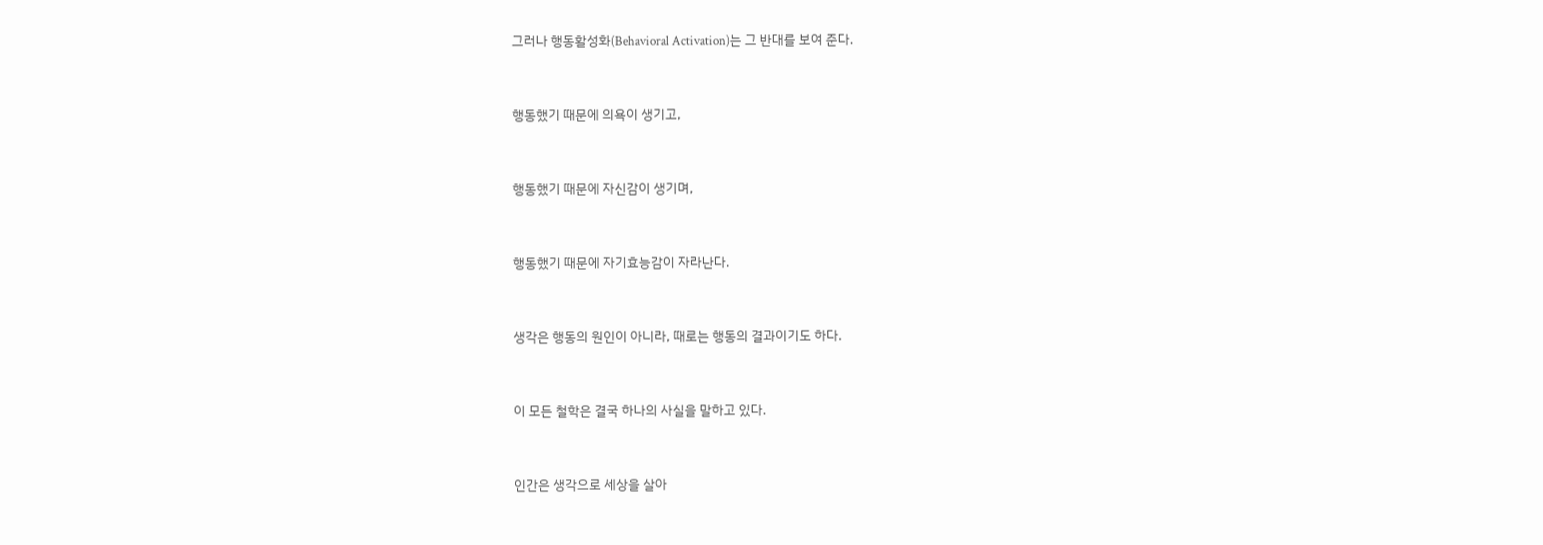그러나 행동활성화(Behavioral Activation)는 그 반대를 보여 준다.


행동했기 때문에 의욕이 생기고,


행동했기 때문에 자신감이 생기며,


행동했기 때문에 자기효능감이 자라난다.


생각은 행동의 원인이 아니라, 때로는 행동의 결과이기도 하다.


이 모든 철학은 결국 하나의 사실을 말하고 있다.


인간은 생각으로 세상을 살아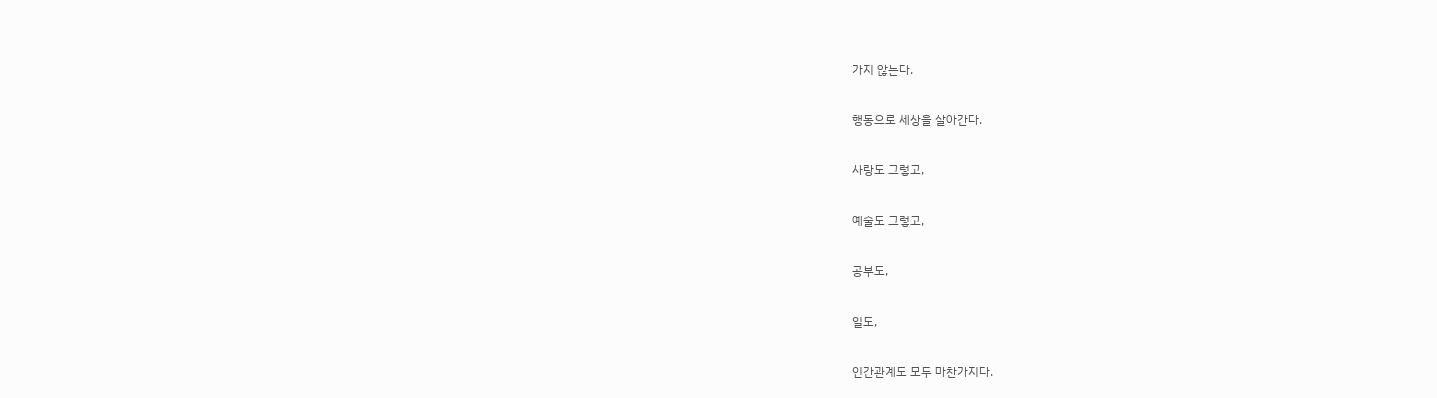가지 않는다.


행동으로 세상을 살아간다.


사랑도 그렇고,


예술도 그렇고,


공부도,


일도,


인간관계도 모두 마찬가지다.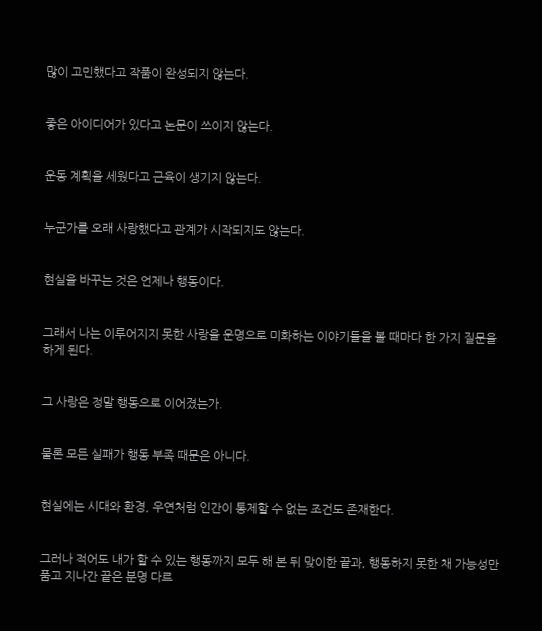많이 고민했다고 작품이 완성되지 않는다.


좋은 아이디어가 있다고 논문이 쓰이지 않는다.


운동 계획을 세웠다고 근육이 생기지 않는다.


누군가를 오래 사랑했다고 관계가 시작되지도 않는다.


현실을 바꾸는 것은 언제나 행동이다.


그래서 나는 이루어지지 못한 사랑을 운명으로 미화하는 이야기들을 볼 때마다 한 가지 질문을 하게 된다.


그 사랑은 정말 행동으로 이어졌는가.


물론 모든 실패가 행동 부족 때문은 아니다.


현실에는 시대와 환경, 우연처럼 인간이 통제할 수 없는 조건도 존재한다.


그러나 적어도 내가 할 수 있는 행동까지 모두 해 본 뒤 맞이한 끝과, 행동하지 못한 채 가능성만 품고 지나간 끝은 분명 다르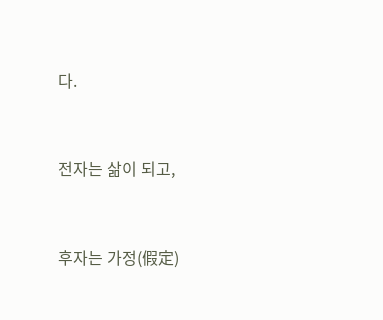다.


전자는 삶이 되고,


후자는 가정(假定)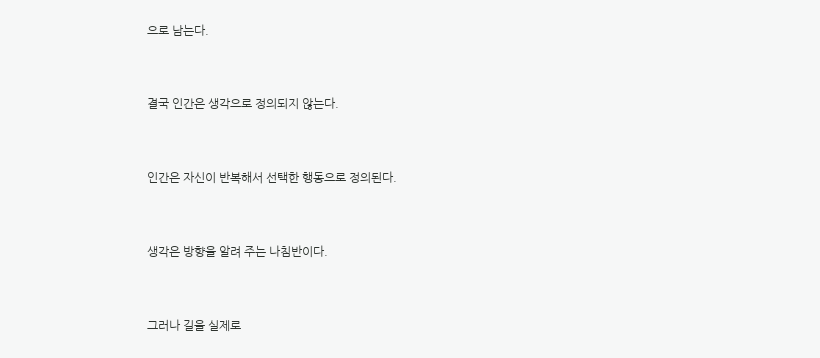으로 남는다.


결국 인간은 생각으로 정의되지 않는다.


인간은 자신이 반복해서 선택한 행동으로 정의된다.


생각은 방향을 알려 주는 나침반이다.


그러나 길을 실제로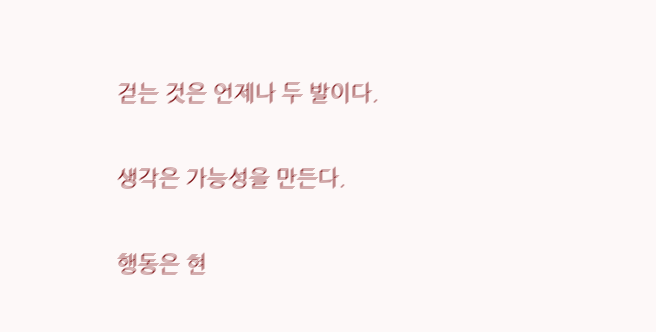걷는 것은 언제나 두 발이다.


생각은 가능성을 만든다.


행동은 현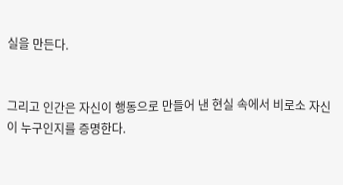실을 만든다.


그리고 인간은 자신이 행동으로 만들어 낸 현실 속에서 비로소 자신이 누구인지를 증명한다.